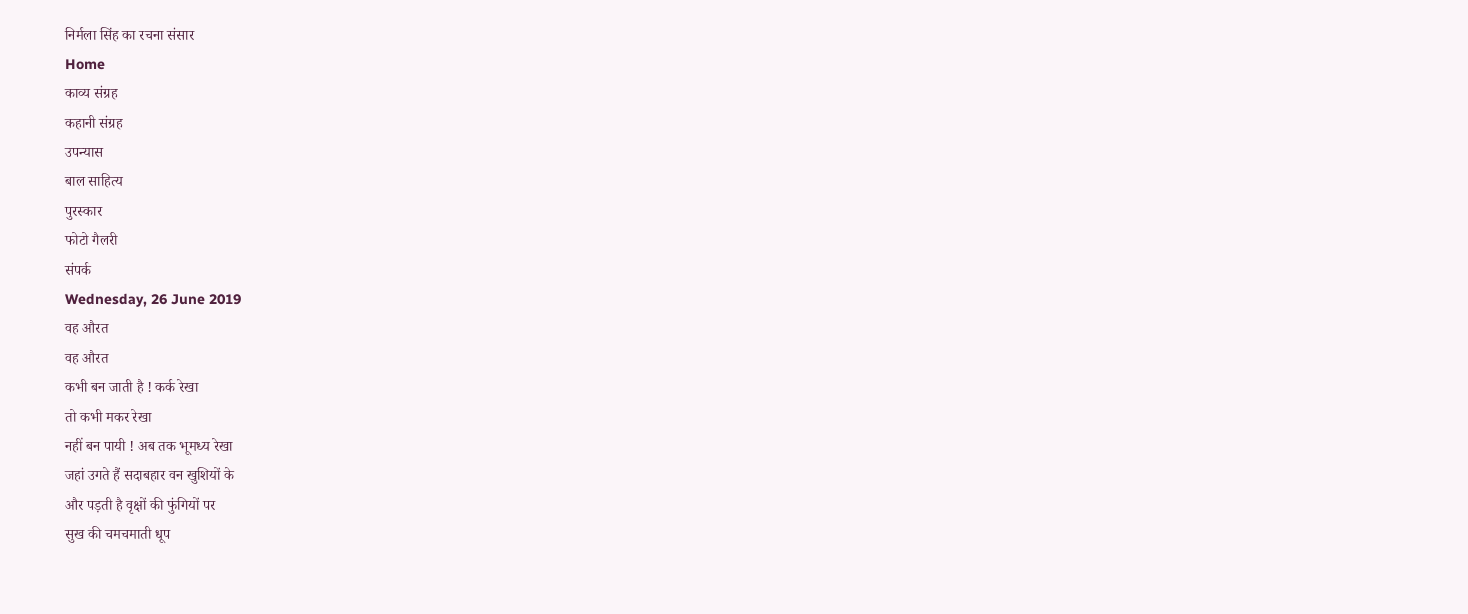निर्मला सिंह का रचना संसार
Home
काव्य संग्रह
कहानी संग्रह
उपन्यास
बाल साहित्य
पुरस्कार
फोटो गैलरी
संपर्क
Wednesday, 26 June 2019
वह औरत
वह औरत
कभी बन जाती है ! कर्क रेखा
तो कभी मकर रेखा
नहीं बन पायी ! अब तक भूमध्य रेखा
जहां उगते हैं सदाबहार वन खुशियों के
और पड़ती है वृक्षों की फुंगियों पर
सुख की चमचमाती धूप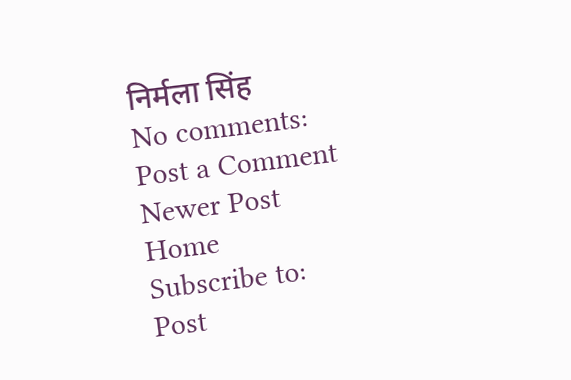निर्मला सिंह
No comments:
Post a Comment
Newer Post
Home
Subscribe to:
Post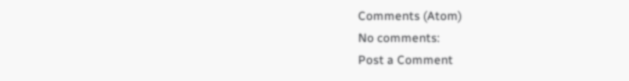Comments (Atom)
No comments:
Post a Comment